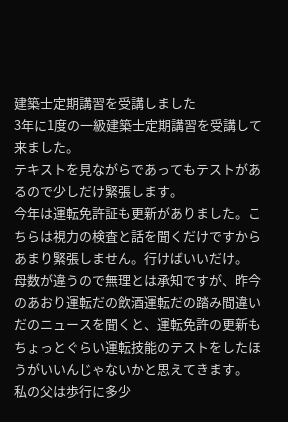建築士定期講習を受講しました
3年に1度の一級建築士定期講習を受講して来ました。
テキストを見ながらであってもテストがあるので少しだけ緊張します。
今年は運転免許証も更新がありました。こちらは視力の検査と話を聞くだけですからあまり緊張しません。行けばいいだけ。
母数が違うので無理とは承知ですが、昨今のあおり運転だの飲酒運転だの踏み間違いだのニュースを聞くと、運転免許の更新もちょっとぐらい運転技能のテストをしたほうがいいんじゃないかと思えてきます。
私の父は歩行に多少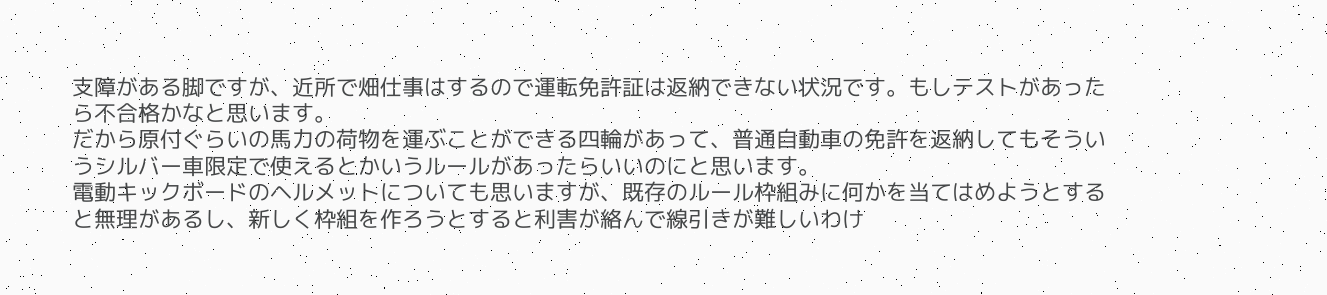支障がある脚ですが、近所で畑仕事はするので運転免許証は返納できない状況です。もしテストがあったら不合格かなと思います。
だから原付ぐらいの馬力の荷物を運ぶことができる四輪があって、普通自動車の免許を返納してもそういうシルバー車限定で使えるとかいうルールがあったらいいのにと思います。
電動キックボードのヘルメットについても思いますが、既存のルール枠組みに何かを当てはめようとすると無理があるし、新しく枠組を作ろうとすると利害が絡んで線引きが難しいわけ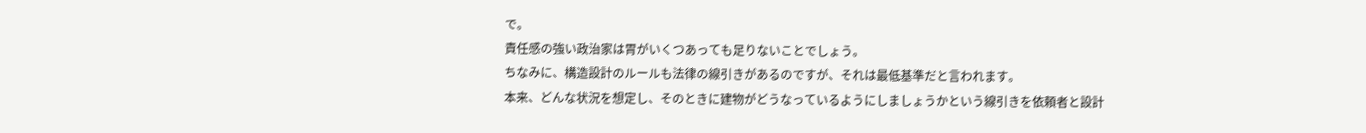で。
責任感の強い政治家は胃がいくつあっても足りないことでしょう。
ちなみに、構造設計のルールも法律の線引きがあるのですが、それは最低基準だと言われます。
本来、どんな状況を想定し、そのときに建物がどうなっているようにしましょうかという線引きを依頼者と設計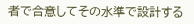者で合意してその水準で設計する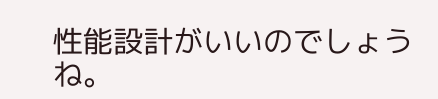性能設計がいいのでしょうね。